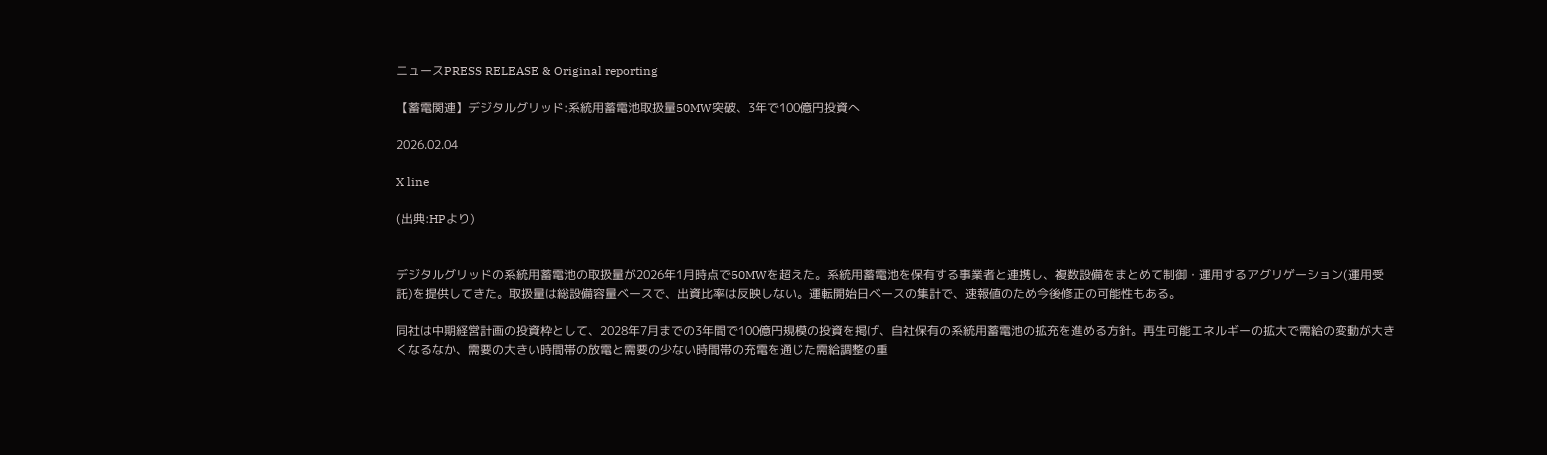ニュースPRESS RELEASE & Original reporting

【蓄電関連】デジタルグリッド:系統用蓄電池取扱量50MW突破、3年で100億円投資へ

2026.02.04

X line

(出典:HPより)


デジタルグリッドの系統用蓄電池の取扱量が2026年1月時点で50MWを超えた。系統用蓄電池を保有する事業者と連携し、複数設備をまとめて制御・運用するアグリゲーション(運用受託)を提供してきた。取扱量は総設備容量ベースで、出資比率は反映しない。運転開始日ベースの集計で、速報値のため今後修正の可能性もある。

同社は中期経営計画の投資枠として、2028年7月までの3年間で100億円規模の投資を掲げ、自社保有の系統用蓄電池の拡充を進める方針。再生可能エネルギーの拡大で需給の変動が大きくなるなか、需要の大きい時間帯の放電と需要の少ない時間帯の充電を通じた需給調整の重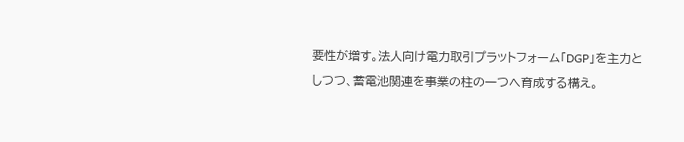要性が増す。法人向け電力取引プラットフォーム「DGP」を主力としつつ、蓄電池関連を事業の柱の一つへ育成する構え。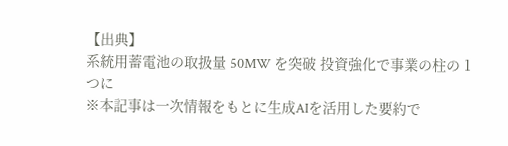【出典】
系統用蓄電池の取扱量 50MW を突破 投資強化で事業の柱の 1 つに
※本記事は一次情報をもとに生成AIを活用した要約で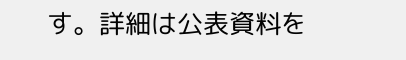す。詳細は公表資料を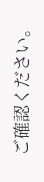ご確認ください。